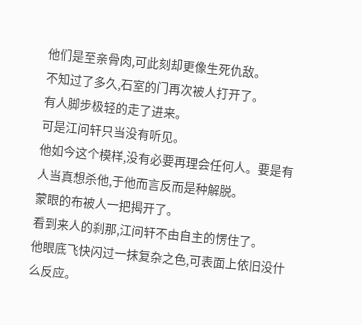他们是至亲骨肉,可此刻却更像生死仇敌。
不知过了多久,石室的门再次被人打开了。
有人脚步极轻的走了进来。
可是江问轩只当没有听见。
他如今这个模样,没有必要再理会任何人。要是有人当真想杀他,于他而言反而是种解脱。
蒙眼的布被人一把揭开了。
看到来人的刹那,江问轩不由自主的愣住了。
他眼底飞快闪过一抹复杂之色,可表面上依旧没什么反应。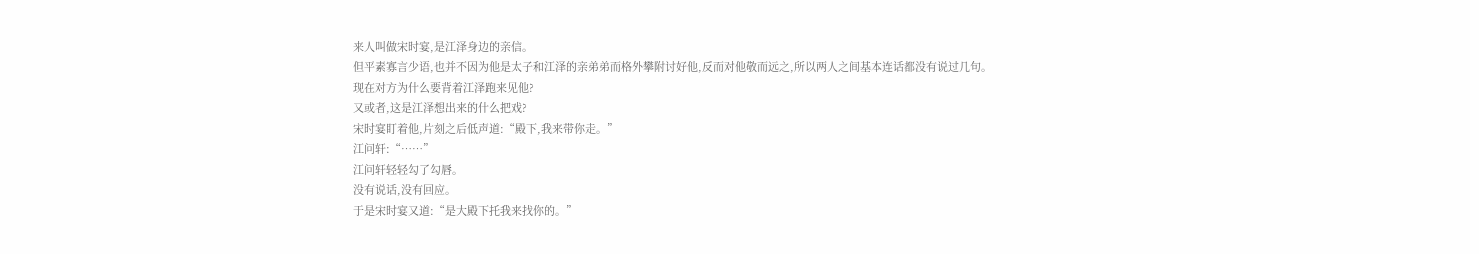来人叫做宋时宴,是江泽身边的亲信。
但平素寡言少语,也并不因为他是太子和江泽的亲弟弟而格外攀附讨好他,反而对他敬而远之,所以两人之间基本连话都没有说过几句。
现在对方为什么要背着江泽跑来见他?
又或者,这是江泽想出来的什么把戏?
宋时宴盯着他,片刻之后低声道:“殿下,我来带你走。”
江问轩:“……”
江问轩轻轻勾了勾唇。
没有说话,没有回应。
于是宋时宴又道:“是大殿下托我来找你的。”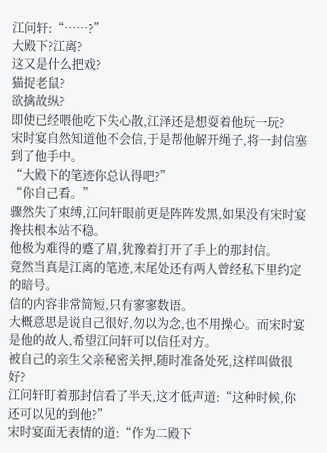江问轩:“……?”
大殿下?江离?
这又是什么把戏?
猫捉老鼠?
欲擒故纵?
即使已经喂他吃下失心散,江泽还是想耍着他玩一玩?
宋时宴自然知道他不会信,于是帮他解开绳子,将一封信塞到了他手中。
“大殿下的笔迹你总认得吧?”
“你自己看。”
骤然失了束缚,江问轩眼前更是阵阵发黑,如果没有宋时宴搀扶根本站不稳。
他极为难得的蹙了眉,犹豫着打开了手上的那封信。
竟然当真是江离的笔迹,末尾处还有两人曾经私下里约定的暗号。
信的内容非常简短,只有寥寥数语。
大概意思是说自己很好,勿以为念,也不用操心。而宋时宴是他的故人,希望江问轩可以信任对方。
被自己的亲生父亲秘密关押,随时准备处死,这样叫做很好?
江问轩盯着那封信看了半天,这才低声道:“这种时候,你还可以见的到他?”
宋时宴面无表情的道:“作为二殿下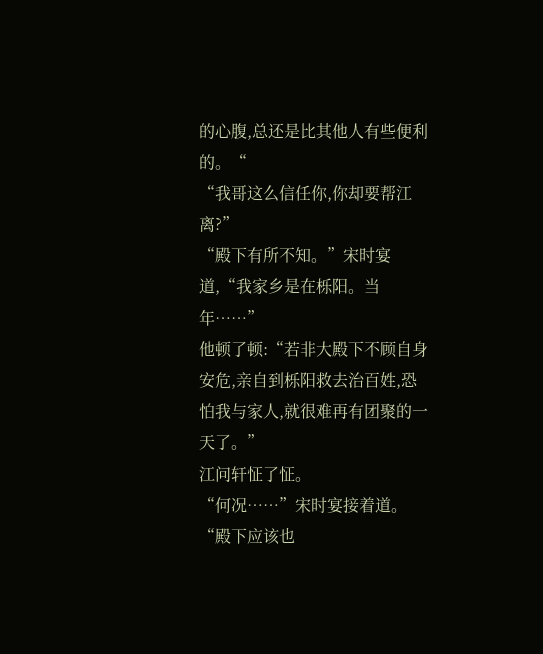的心腹,总还是比其他人有些便利的。“
“我哥这么信任你,你却要帮江离?”
“殿下有所不知。”宋时宴道,“我家乡是在栎阳。当年……”
他顿了顿:“若非大殿下不顾自身安危,亲自到栎阳救去治百姓,恐怕我与家人,就很难再有团聚的一天了。”
江问轩怔了怔。
“何况……”宋时宴接着道。
“殿下应该也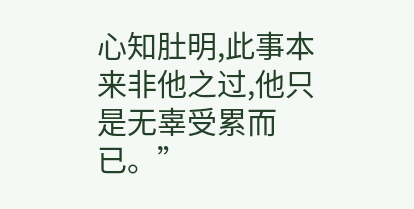心知肚明,此事本来非他之过,他只是无辜受累而已。”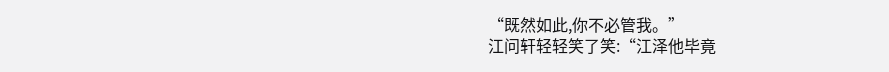“既然如此,你不必管我。”
江问轩轻轻笑了笑:“江泽他毕竟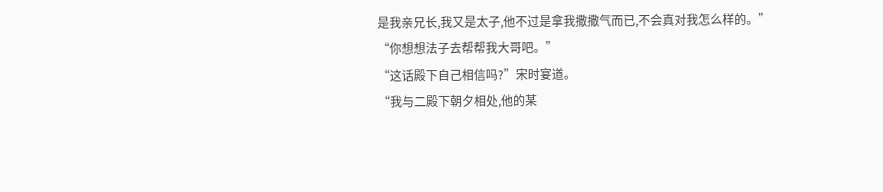是我亲兄长,我又是太子,他不过是拿我撒撒气而已,不会真对我怎么样的。”
“你想想法子去帮帮我大哥吧。”
“这话殿下自己相信吗?”宋时宴道。
“我与二殿下朝夕相处,他的某